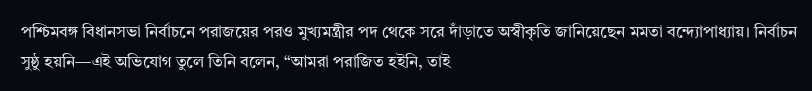পশ্চিমবঙ্গ বিধানসভা নির্বাচনে পরাজয়ের পরও মুখ্যমন্ত্রীর পদ থেকে সরে দাঁড়াতে অস্বীকৃতি জানিয়েছেন মমতা বন্দ্যোপাধ্যায়। নির্বাচন সুষ্ঠু হয়নি—এই অভিযোগ তুলে তিনি বলেন, “আমরা পরাজিত হইনি, তাই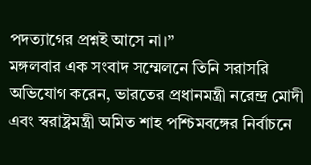পদত্যাগের প্রশ্নই আসে না।”
মঙ্গলবার এক সংবাদ সম্মেলনে তিনি সরাসরি অভিযোগ করেন, ভারতের প্রধানমন্ত্রী নরেন্দ্র মোদী এবং স্বরাষ্ট্রমন্ত্রী অমিত শাহ পশ্চিমবঙ্গের নির্বাচনে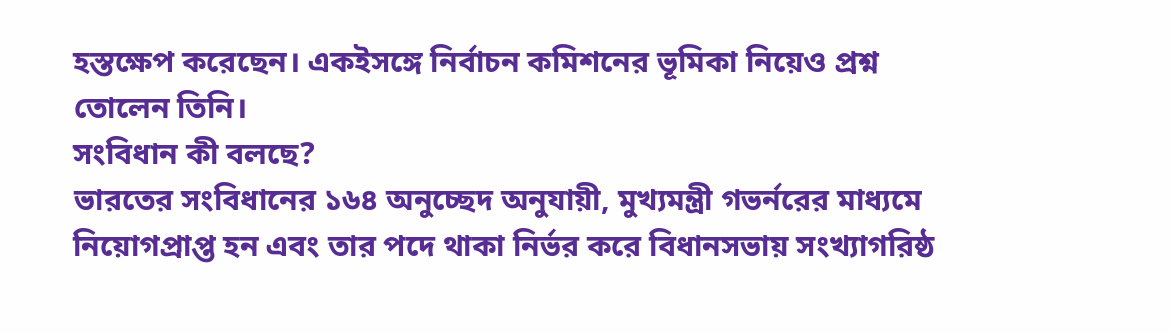হস্তক্ষেপ করেছেন। একইসঙ্গে নির্বাচন কমিশনের ভূমিকা নিয়েও প্রশ্ন তোলেন তিনি।
সংবিধান কী বলছে?
ভারতের সংবিধানের ১৬৪ অনুচ্ছেদ অনুযায়ী, মুখ্যমন্ত্রী গভর্নরের মাধ্যমে নিয়োগপ্রাপ্ত হন এবং তার পদে থাকা নির্ভর করে বিধানসভায় সংখ্যাগরিষ্ঠ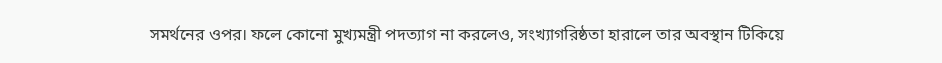সমর্থনের ওপর। ফলে কোনো মুখ্যমন্ত্রী পদত্যাগ না করলেও, সংখ্যাগরিষ্ঠতা হারালে তার অবস্থান টিকিয়ে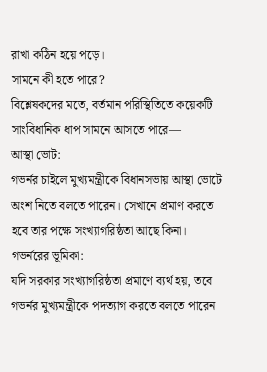রাখা কঠিন হয়ে পড়ে।
সামনে কী হতে পারে?
বিশ্লেষকদের মতে, বর্তমান পরিস্থিতিতে কয়েকটি সাংবিধানিক ধাপ সামনে আসতে পারে—
আস্থা ভোট:
গভর্নর চাইলে মুখ্যমন্ত্রীকে বিধানসভায় আস্থা ভোটে অংশ নিতে বলতে পারেন। সেখানে প্রমাণ করতে হবে তার পক্ষে সংখ্যাগরিষ্ঠতা আছে কিনা।
গভর্নরের ভূমিকা:
যদি সরকার সংখ্যাগরিষ্ঠতা প্রমাণে ব্যর্থ হয়, তবে গভর্নর মুখ্যমন্ত্রীকে পদত্যাগ করতে বলতে পারেন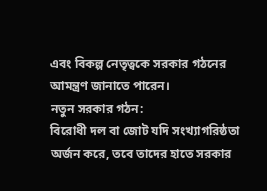এবং বিকল্প নেতৃত্বকে সরকার গঠনের আমন্ত্রণ জানাতে পারেন।
নতুন সরকার গঠন:
বিরোধী দল বা জোট যদি সংখ্যাগরিষ্ঠতা অর্জন করে, তবে তাদের হাতে সরকার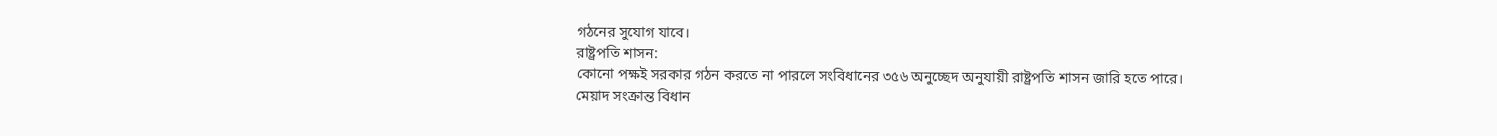গঠনের সুযোগ যাবে।
রাষ্ট্রপতি শাসন:
কোনো পক্ষই সরকার গঠন করতে না পারলে সংবিধানের ৩৫৬ অনুচ্ছেদ অনুযায়ী রাষ্ট্রপতি শাসন জারি হতে পারে।
মেয়াদ সংক্রান্ত বিধান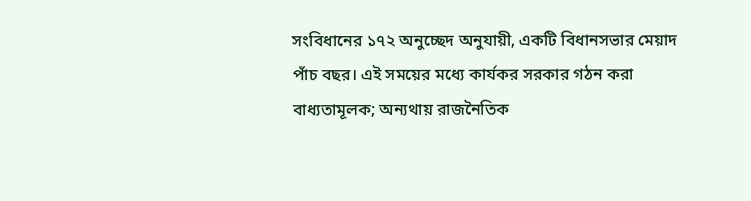সংবিধানের ১৭২ অনুচ্ছেদ অনুযায়ী, একটি বিধানসভার মেয়াদ পাঁচ বছর। এই সময়ের মধ্যে কার্যকর সরকার গঠন করা বাধ্যতামূলক; অন্যথায় রাজনৈতিক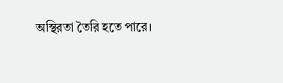অস্থিরতা তৈরি হতে পারে।